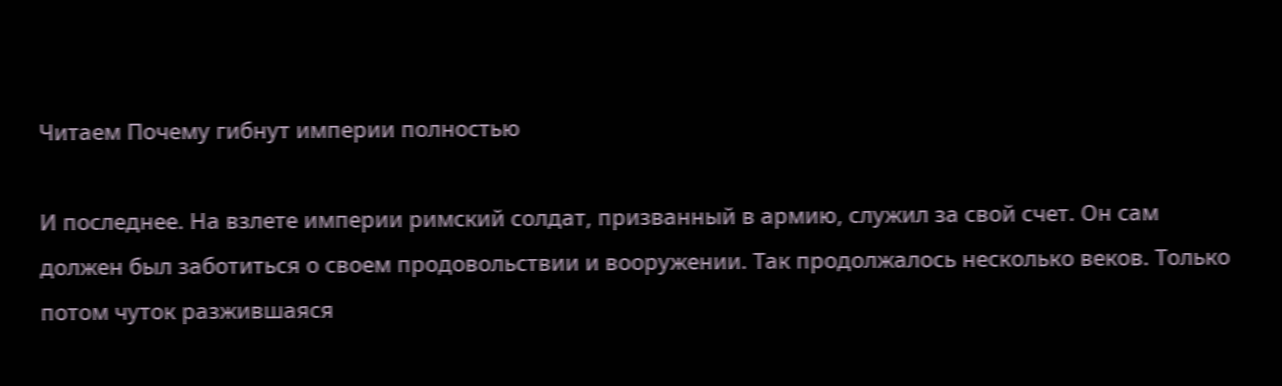Читаем Почему гибнут империи полностью

И последнее. На взлете империи римский солдат, призванный в армию, служил за свой счет. Он сам должен был заботиться о своем продовольствии и вооружении. Так продолжалось несколько веков. Только потом чуток разжившаяся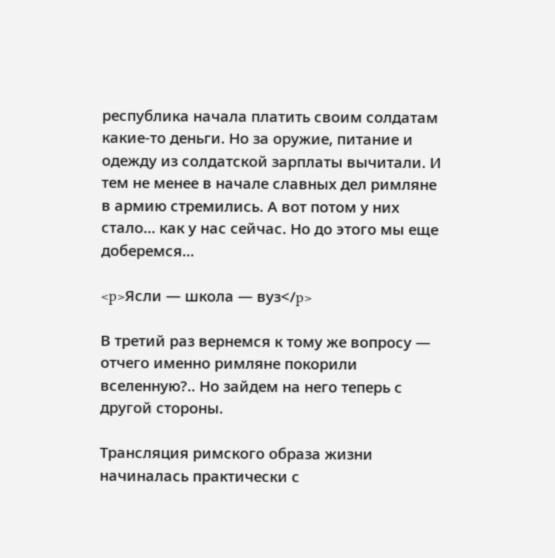республика начала платить своим солдатам какие-то деньги. Но за оружие, питание и одежду из солдатской зарплаты вычитали. И тем не менее в начале славных дел римляне в армию стремились. А вот потом у них стало… как у нас сейчас. Но до этого мы еще доберемся…

<p>Ясли — школа — вуз</p>

В третий раз вернемся к тому же вопросу — отчего именно римляне покорили вселенную?.. Но зайдем на него теперь с другой стороны.

Трансляция римского образа жизни начиналась практически с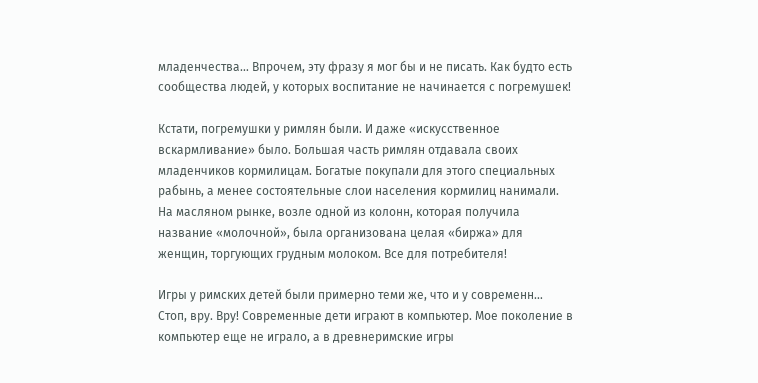младенчества… Впрочем, эту фразу я мог бы и не писать. Как будто есть сообщества людей, у которых воспитание не начинается с погремушек!

Кстати, погремушки у римлян были. И даже «искусственное вскармливание» было. Большая часть римлян отдавала своих младенчиков кормилицам. Богатые покупали для этого специальных рабынь, а менее состоятельные слои населения кормилиц нанимали. На масляном рынке, возле одной из колонн, которая получила название «молочной», была организована целая «биржа» для женщин, торгующих грудным молоком. Все для потребителя!

Игры у римских детей были примерно теми же, что и у современн… Стоп, вру. Вру! Современные дети играют в компьютер. Мое поколение в компьютер еще не играло, а в древнеримские игры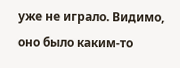уже не играло. Видимо, оно было каким-то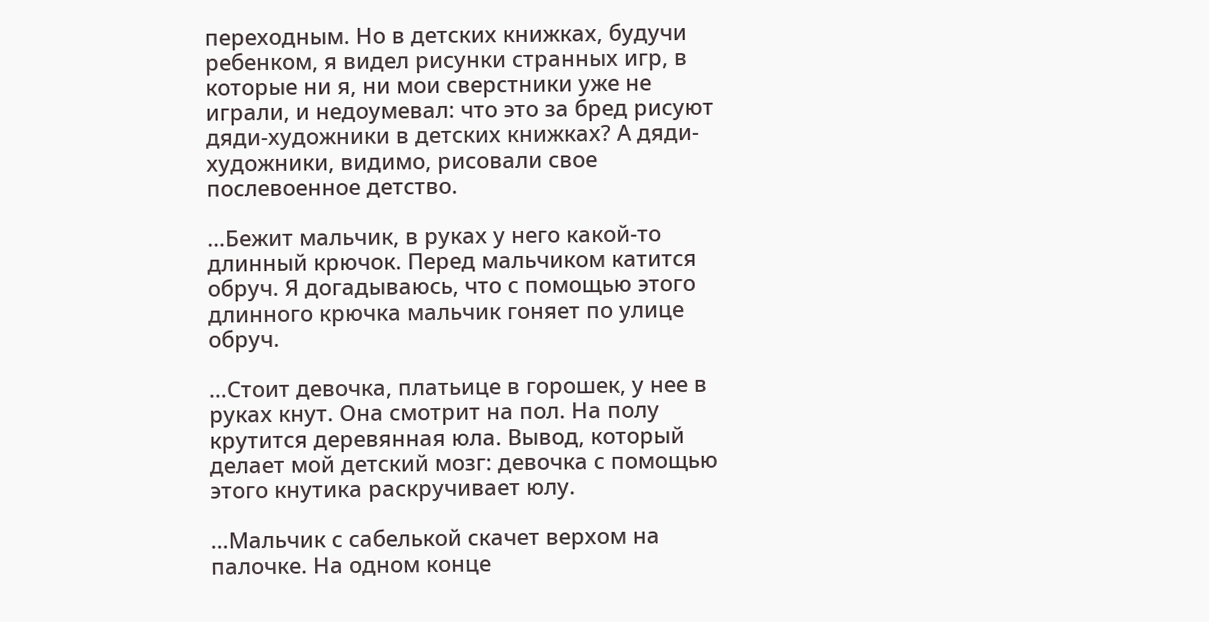переходным. Но в детских книжках, будучи ребенком, я видел рисунки странных игр, в которые ни я, ни мои сверстники уже не играли, и недоумевал: что это за бред рисуют дяди-художники в детских книжках? А дяди-художники, видимо, рисовали свое послевоенное детство.

…Бежит мальчик, в руках у него какой-то длинный крючок. Перед мальчиком катится обруч. Я догадываюсь, что с помощью этого длинного крючка мальчик гоняет по улице обруч.

…Стоит девочка, платьице в горошек, у нее в руках кнут. Она смотрит на пол. На полу крутится деревянная юла. Вывод, который делает мой детский мозг: девочка с помощью этого кнутика раскручивает юлу.

…Мальчик с сабелькой скачет верхом на палочке. На одном конце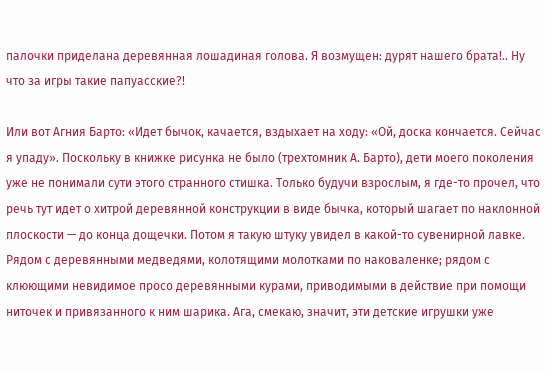палочки приделана деревянная лошадиная голова. Я возмущен: дурят нашего брата!.. Ну что за игры такие папуасские?!

Или вот Агния Барто: «Идет бычок, качается, вздыхает на ходу: «Ой, доска кончается. Сейчас я упаду». Поскольку в книжке рисунка не было (трехтомник А. Барто), дети моего поколения уже не понимали сути этого странного стишка. Только будучи взрослым, я где-то прочел, что речь тут идет о хитрой деревянной конструкции в виде бычка, который шагает по наклонной плоскости — до конца дощечки. Потом я такую штуку увидел в какой-то сувенирной лавке. Рядом с деревянными медведями, колотящими молотками по наковаленке; рядом с клюющими невидимое просо деревянными курами, приводимыми в действие при помощи ниточек и привязанного к ним шарика. Ага, смекаю, значит, эти детские игрушки уже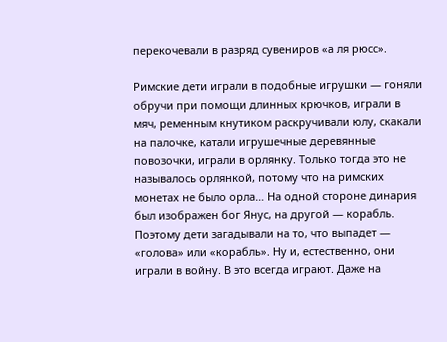перекочевали в разряд сувениров «а ля рюсс».

Римские дети играли в подобные игрушки — гоняли обручи при помощи длинных крючков, играли в мяч, ременным кнутиком раскручивали юлу, скакали на палочке, катали игрушечные деревянные повозочки, играли в орлянку. Только тогда это не называлось орлянкой, потому что на римских монетах не было орла… На одной стороне динария был изображен бог Янус, на другой — корабль. Поэтому дети загадывали на то, что выпадет — «голова» или «корабль». Ну и, естественно, они играли в войну. В это всегда играют. Даже на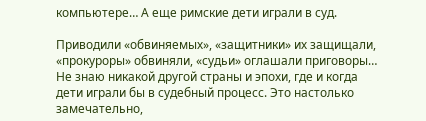компьютере… А еще римские дети играли в суд.

Приводили «обвиняемых», «защитники» их защищали, «прокуроры» обвиняли, «судьи» оглашали приговоры… Не знаю никакой другой страны и эпохи, где и когда дети играли бы в судебный процесс. Это настолько замечательно,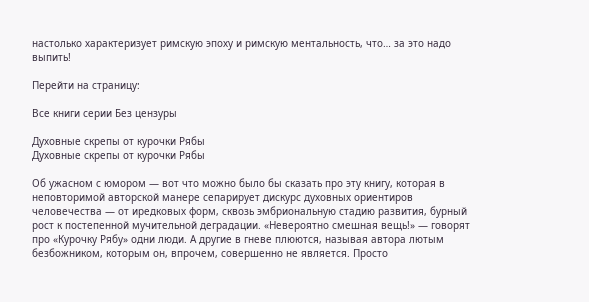настолько характеризует римскую эпоху и римскую ментальность, что… за это надо выпить!

Перейти на страницу:

Все книги серии Без цензуры

Духовные скрепы от курочки Рябы
Духовные скрепы от курочки Рябы

Об ужасном с юмором — вот что можно было бы сказать про эту книгу, которая в неповторимой авторской манере сепарирует дискурс духовных ориентиров человечества — от иредковых форм, сквозь эмбриональную стадию развития, бурный рост к постепенной мучительной деградации. «Невероятно смешная вещь!» — говорят про «Курочку Рябу» одни люди. А другие в гневе плюются, называя автора лютым безбожником, которым он, впрочем, совершенно не является. Просто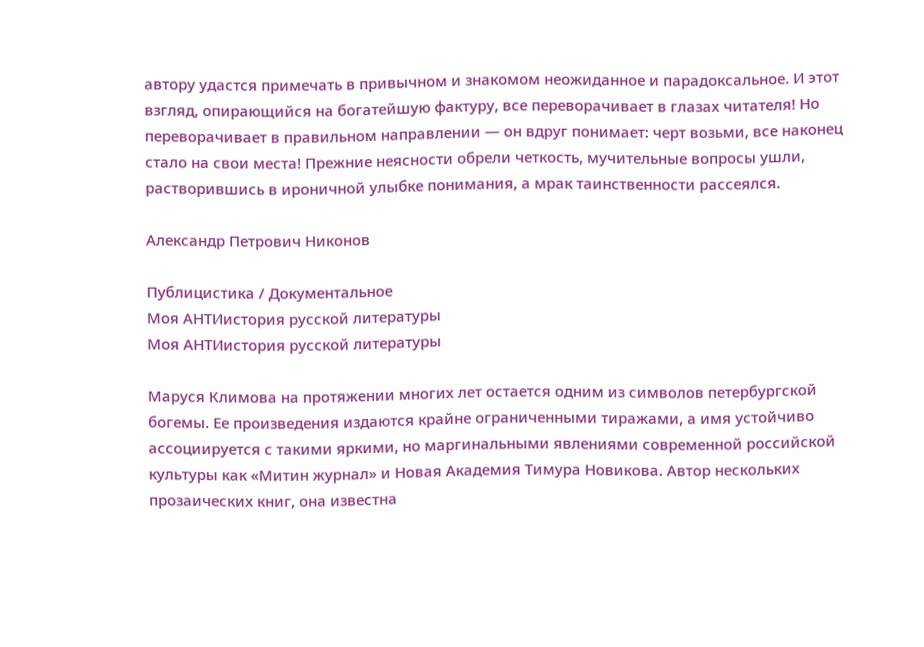автору удастся примечать в привычном и знакомом неожиданное и парадоксальное. И этот взгляд, опирающийся на богатейшую фактуру, все переворачивает в глазах читателя! Но переворачивает в правильном направлении — он вдруг понимает: черт возьми, все наконец стало на свои места! Прежние неясности обрели четкость, мучительные вопросы ушли, растворившись в ироничной улыбке понимания, а мрак таинственности рассеялся.

Александр Петрович Никонов

Публицистика / Документальное
Моя АНТИистория русской литературы
Моя АНТИистория русской литературы

Маруся Климова на протяжении многих лет остается одним из символов петербургской богемы. Ее произведения издаются крайне ограниченными тиражами, а имя устойчиво ассоциируется с такими яркими, но маргинальными явлениями современной российской культуры как «Митин журнал» и Новая Академия Тимура Новикова. Автор нескольких прозаических книг, она известна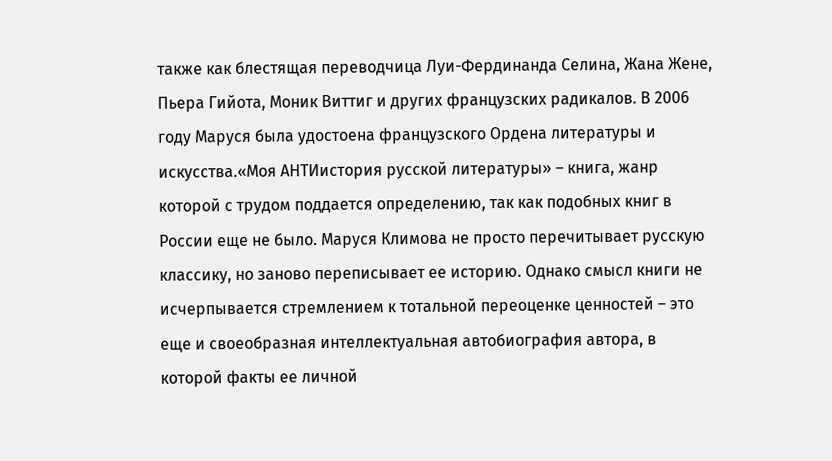также как блестящая переводчица Луи-Фердинанда Селина, Жана Жене, Пьера Гийота, Моник Виттиг и других французских радикалов. В 2006 году Маруся была удостоена французского Ордена литературы и искусства.«Моя АНТИистория русской литературы» – книга, жанр которой с трудом поддается определению, так как подобных книг в России еще не было. Маруся Климова не просто перечитывает русскую классику, но заново переписывает ее историю. Однако смысл книги не исчерпывается стремлением к тотальной переоценке ценностей – это еще и своеобразная интеллектуальная автобиография автора, в которой факты ее личной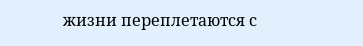жизни переплетаются с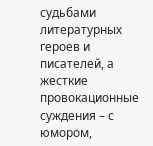судьбами литературных героев и писателей, а жесткие провокационные суждения – с юмором,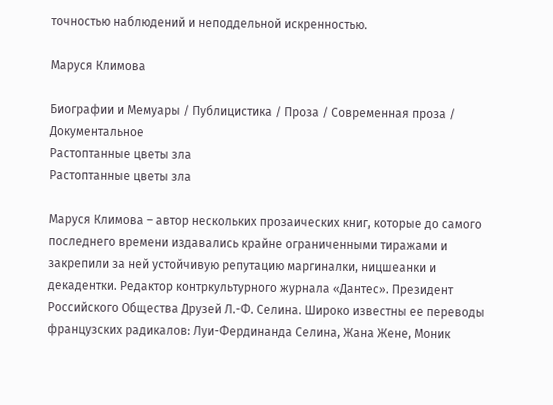точностью наблюдений и неподдельной искренностью.

Маруся Климова

Биографии и Мемуары / Публицистика / Проза / Современная проза / Документальное
Растоптанные цветы зла
Растоптанные цветы зла

Маруся Климова – автор нескольких прозаических книг, которые до самого последнего времени издавались крайне ограниченными тиражами и закрепили за ней устойчивую репутацию маргиналки, ницшеанки и декадентки. Редактор контркультурного журнала «Дантес». Президент Российского Общества Друзей Л.-Ф. Селина. Широко известны ее переводы французских радикалов: Луи-Фердинанда Селина, Жана Жене, Моник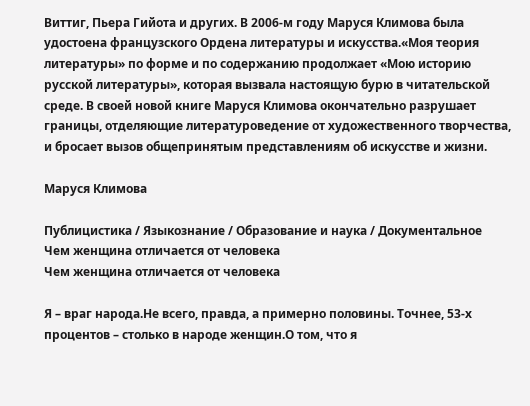Виттиг, Пьера Гийота и других. В 2006-м году Маруся Климова была удостоена французского Ордена литературы и искусства.«Моя теория литературы» по форме и по содержанию продолжает «Мою историю русской литературы», которая вызвала настоящую бурю в читательской среде. В своей новой книге Маруся Климова окончательно разрушает границы, отделяющие литературоведение от художественного творчества, и бросает вызов общепринятым представлениям об искусстве и жизни.

Маруся Климова

Публицистика / Языкознание / Образование и наука / Документальное
Чем женщина отличается от человека
Чем женщина отличается от человека

Я – враг народа.Не всего, правда, а примерно половины. Точнее, 53-х процентов – столько в народе женщин.О том, что я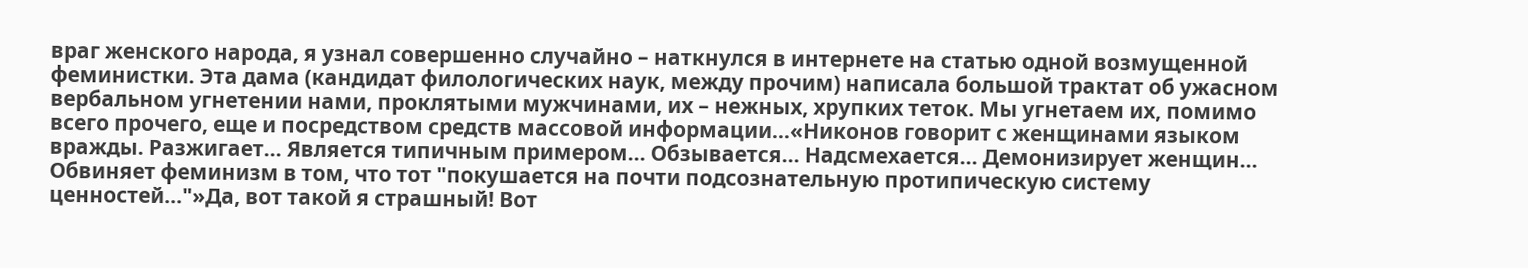враг женского народа, я узнал совершенно случайно – наткнулся в интернете на статью одной возмущенной феминистки. Эта дама (кандидат филологических наук, между прочим) написала большой трактат об ужасном вербальном угнетении нами, проклятыми мужчинами, их – нежных, хрупких теток. Мы угнетаем их, помимо всего прочего, еще и посредством средств массовой информации…«Никонов говорит с женщинами языком вражды. Разжигает… Является типичным примером… Обзывается… Надсмехается… Демонизирует женщин… Обвиняет феминизм в том, что тот "покушается на почти подсознательную протипическую систему ценностей…"»Да, вот такой я страшный! Вот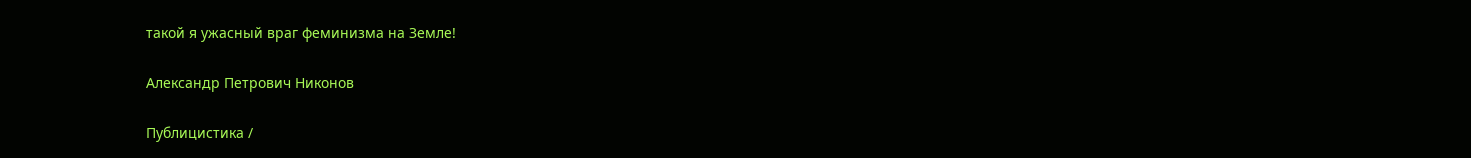такой я ужасный враг феминизма на Земле!

Александр Петрович Никонов

Публицистика /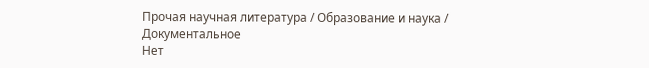Прочая научная литература / Образование и наука / Документальное
Нет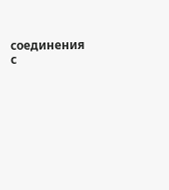соединения с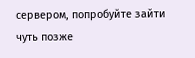сервером, попробуйте зайти чуть позже